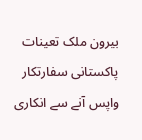بیرون ملک تعینات پاکستانی سفارتکار واپس آنے سے انکاری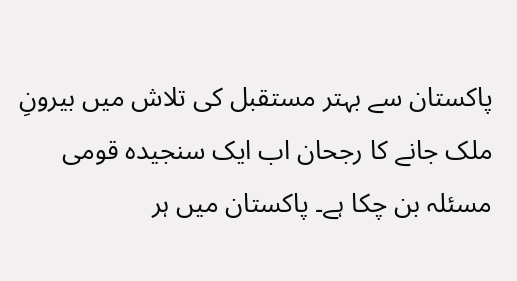پاکستان سے بہتر مستقبل کی تلاش میں بیرونِ ملک جانے کا رجحان اب ایک سنجیدہ قومی مسئلہ بن چکا ہے۔ پاکستان میں ہر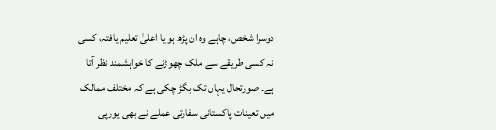دوسرا شخص، چاہے وہ ان پڑھ ہو یا اعلیٰ تعلیم یافتہ، کسی نہ کسی طریقے سے ملک چھوڑنے کا خواہشمند نظر آتا ہے۔ صورتحال یہاں تک بگڑ چکی ہے کہ مختلف ممالک میں تعینات پاکستانی سفارتی عملے نے بھی یورپی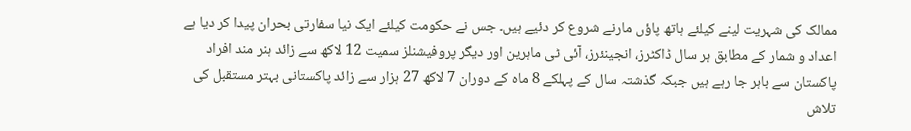ممالک کی شہریت لینے کیلئے ہاتھ پاؤں مارنے شروع کر دئیے ہیں۔ جس نے حکومت کیلئے ایک نیا سفارتی بحران پیدا کر دیا ہے
اعداد و شمار کے مطابق ہر سال ڈاکٹرز، انجینئرز، آئی ٹی ماہرین اور دیگر پروفیشنلز سمیت 12 لاکھ سے زائد ہنر مند افراد پاکستان سے باہر جا رہے ہیں جبکہ گذشتہ سال کے پہلکے 8 ماہ کے دوران 7 لاکھ 27 ہزار سے زائد پاکستانی بہتر مستقبل کی تلاش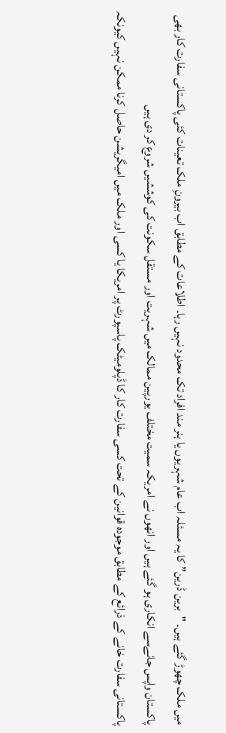میں ملک چھوڑ گئے ہیں۔ "برین ڈرین” کا یہ مسئلہ اب عام شہریوں یا ہنر مند افراد تک محدود نہیں رہا۔ اطلاعات کے مطابق اب بیرونِ ملک تعینات کئی پاکستانی سفارت کار بھی پاکستان واپس جانےسے انکاری ہو گئے ہیں اور انھوں نے امریکہ سمیت مختلف یورپین ممالک میں شہریت اور مستقل سکونت کی کوششیں شروع کر دی ہیں
پاکستانی سفارت خانے کے ذرائع کے مطابق موجودہ قوانین کے تحت کسی سفارت کار کا ڈپلومیٹک پاسپورٹ پر امریکا یا کسی اور ملک میں امیگریشن حاصل کرنا ممکن نہیں کیونکہ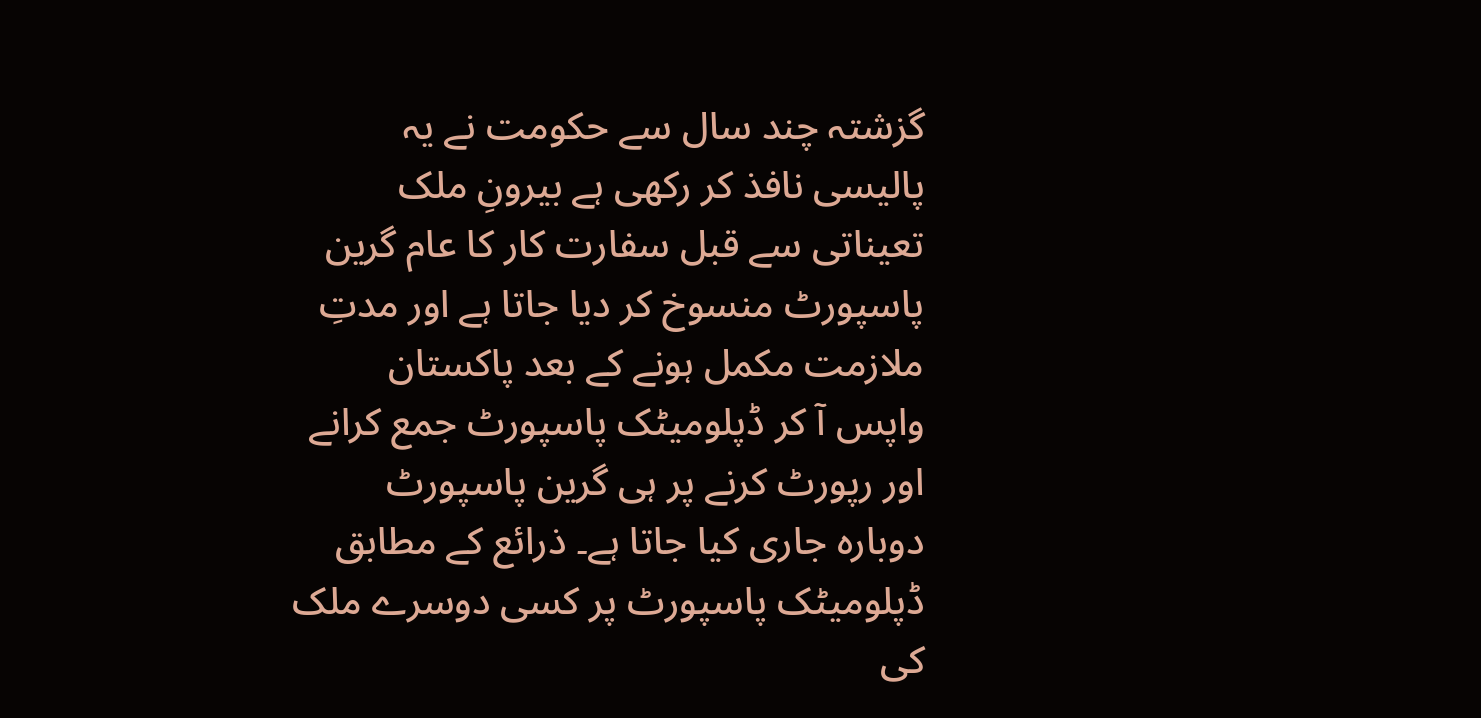گزشتہ چند سال سے حکومت نے یہ پالیسی نافذ کر رکھی ہے بیرونِ ملک تعیناتی سے قبل سفارت کار کا عام گرین پاسپورٹ منسوخ کر دیا جاتا ہے اور مدتِ ملازمت مکمل ہونے کے بعد پاکستان واپس آ کر ڈپلومیٹک پاسپورٹ جمع کرانے اور رپورٹ کرنے پر ہی گرین پاسپورٹ دوبارہ جاری کیا جاتا ہے۔ ذرائع کے مطابق ڈپلومیٹک پاسپورٹ پر کسی دوسرے ملک کی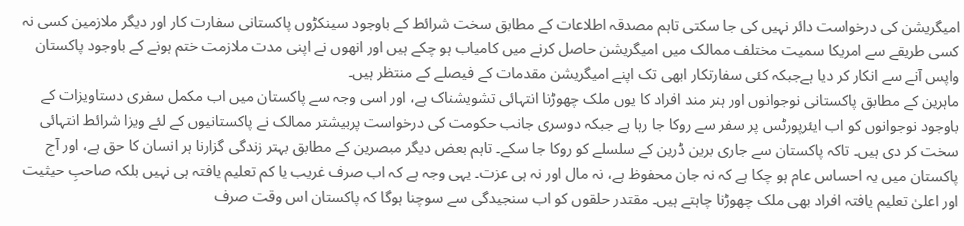امیگریشن کی درخواست دائر نہیں کی جا سکتی تاہم مصدقہ اطلاعات کے مطابق سخت شرائط کے باوجود سینکڑوں پاکستانی سفارت کار اور دیگر ملازمین کسی نہ کسی طریقے سے امریکا سمیت مختلف ممالک میں امیگریشن حاصل کرنے میں کامیاب ہو چکے ہیں اور انھوں نے اپنی مدت ملازمت ختم ہونے کے باوجود پاکستان واپس آنے سے انکار کر دیا ہےجبکہ کئی سفارتکار ابھی تک اپنے امیگریشن مقدمات کے فیصلے کے منتظر ہیں۔
ماہرین کے مطابق پاکستانی نوجوانوں اور ہنر مند افراد کا یوں ملک چھوڑنا انتہائی تشویشناک ہے، اور اسی وجہ سے پاکستان میں اب مکمل سفری دستاویزات کے باوجود نوجوانوں کو اب ایئرپورٹس پر سفر سے روکا جا رہا ہے جبکہ دوسری جانب حکومت کی درخواست پربیشتر ممالک نے پاکستانیوں کے لئے ویزا شرائط انتہائی سخت کر دی ہیں۔ تاکہ پاکستان سے جاری برین ڈرین کے سلسلے کو روکا جا سکے۔ تاہم بعض دیگر مبصرین کے مطابق بہتر زندگی گزارنا ہر انسان کا حق ہے، اور آج پاکستان میں یہ احساس عام ہو چکا ہے کہ نہ جان محفوظ ہے، نہ مال اور نہ ہی عزت۔ یہی وجہ ہے کہ اب صرف غریب یا کم تعلیم یافتہ ہی نہیں بلکہ صاحبِ حیثیت اور اعلیٰ تعلیم یافتہ افراد بھی ملک چھوڑنا چاہتے ہیں۔ مقتدر حلقوں کو اب سنجیدگی سے سوچنا ہوگا کہ پاکستان اس وقت صرف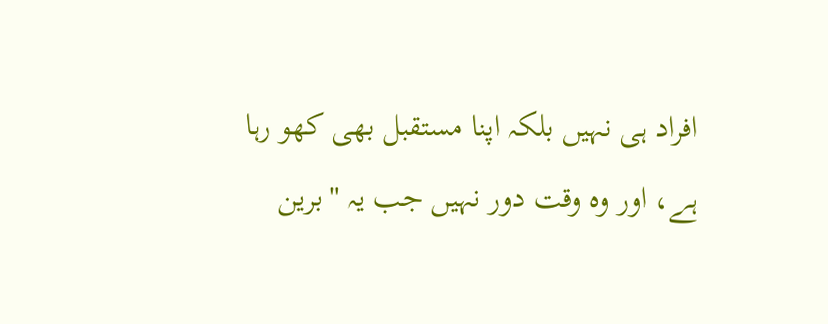افراد ہی نہیں بلکہ اپنا مستقبل بھی کھو رہا ہے، اور وہ وقت دور نہیں جب یہ "برین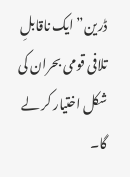ڈرین” ایک ناقابلِ تلافی قومی بحران کی شکل اختیار کر لے گا۔